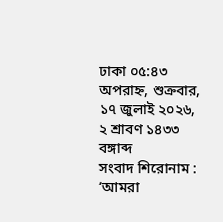ঢাকা ০৫:৪৩ অপরাহ্ন, শুক্রবার, ১৭ জুলাই ২০২৬, ২ শ্রাবণ ১৪৩৩ বঙ্গাব্দ
সংবাদ শিরোনাম :
‘আমরা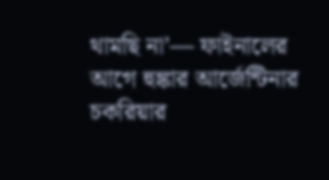থামছি না’— ফাইনালের আগে হুঙ্কার আর্জেন্টিনার চকরিয়ার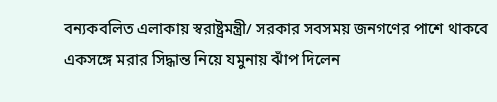বন্যকবলিত এলাকায় স্বরাষ্ট্রমন্ত্রী/ সরকার সবসময় জনগণের পাশে থাকবে একসঙ্গে মরার সিদ্ধান্ত নিয়ে যমুনায় ঝাঁপ দিলেন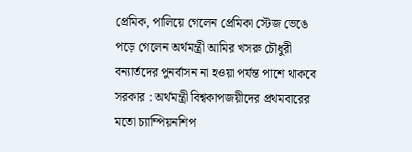প্রেমিক, পালিয়ে গেলেন প্রেমিকা স্টেজ ভেঙে পড়ে গেলেন অর্থমন্ত্রী আমির খসরু চৌধুরী বন্যার্তদের পুনর্বাসন না হওয়া পর্যন্ত পাশে থাকবে সরকার : অর্থমন্ত্রী বিশ্বকাপজয়ীদের প্রথমবারের মতো চ্যাম্পিয়নশিপ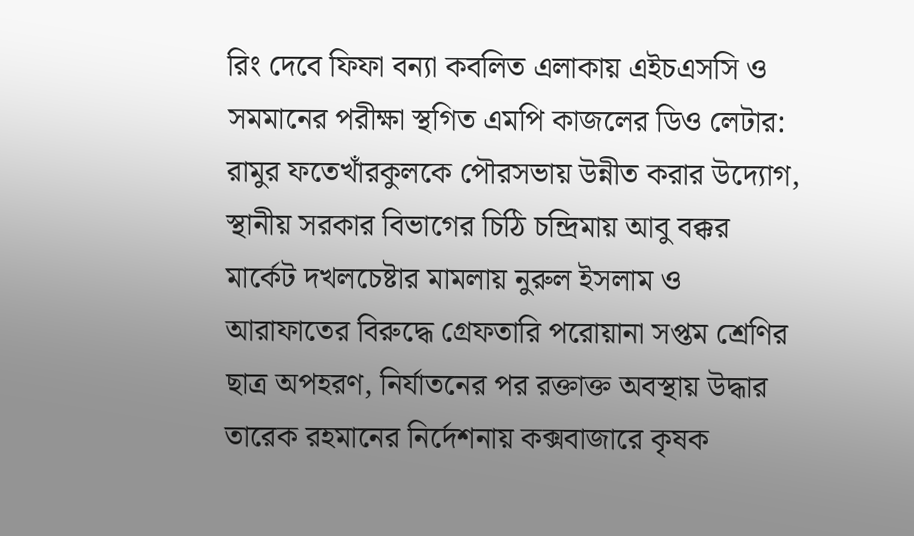রিং দেবে ফিফা বন্যা কবলিত এলাকায় এইচএসসি ও সমমানের পরীক্ষা স্থগিত এমপি কাজলের ডিও লেটার: রামুর ফতেখাঁরকুলকে পৌরসভায় উন্নীত করার উদ্যোগ, স্থানীয় সরকার বিভাগের চিঠি চন্দ্রিমায় আবু বক্কর মার্কেট দখলচেষ্টার মামলায় নুরুল ইসলাম ও আরাফাতের বিরুদ্ধে গ্রেফতারি পরোয়ানা সপ্তম শ্রেণির ছাত্র অপহরণ, নির্যাতনের পর রক্তাক্ত অবস্থায় উদ্ধার তারেক রহমানের নির্দেশনায় কক্সবাজারে কৃষক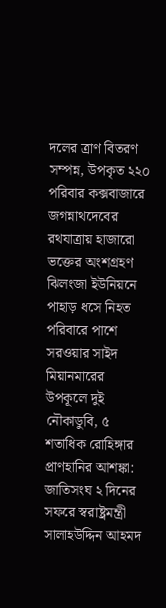দলের ত্রাণ বিতরণ সম্পন্ন, উপকৃত ২২০ পরিবার কক্সবাজারে জগন্নাথদেবের রথযাত্রায় হাজারো ভক্তের অংশগ্রহণ ঝিলংজা ইউনিয়নে পাহাড় ধসে নিহত পরিবারে পাশে সরওয়ার সাইদ মিয়ানমারের উপকূলে দুই নৌকাডুবি, ৫ শতাধিক রোহিঙ্গার প্রাণহানির আশঙ্কা: জাতিসংঘ ২ দিনের সফরে স্বরাষ্ট্রমন্ত্রী সালাহউদ্দিন আহমদ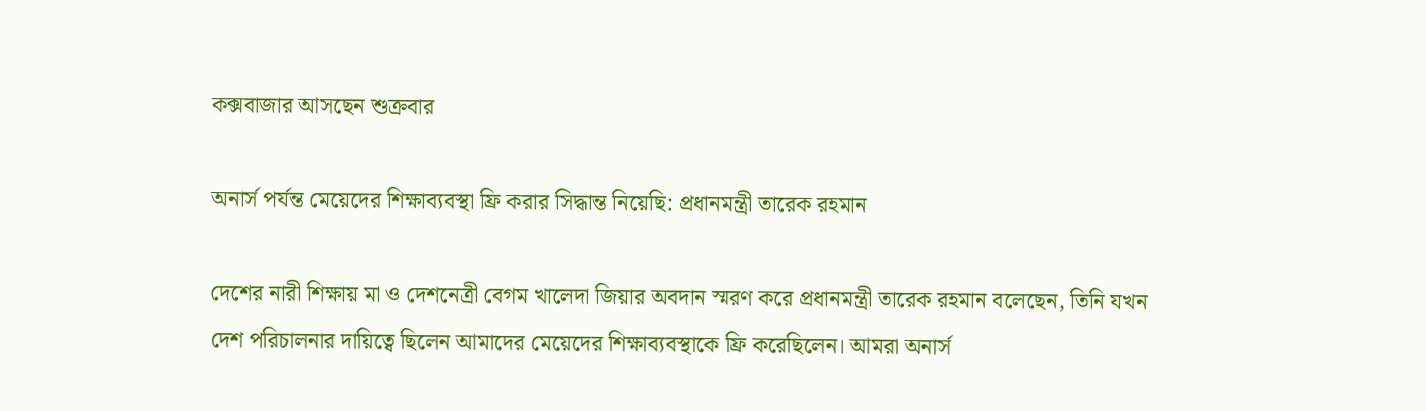কক্সবাজার আসছেন শুক্রবার

অনার্স পর্যন্ত মেয়েদের শিক্ষাব্যবস্থা ফ্রি করার সিদ্ধান্ত নিয়েছি: প্রধানমন্ত্রী তারেক রহমান

দেশের নারী শিক্ষায় মা ও দেশনেত্রী বেগম খালেদা জিয়ার অবদান স্মরণ করে প্রধানমন্ত্রী তারেক রহমান বলেছেন, তিনি যখন দেশ পরিচালনার দায়িত্বে ছিলেন আমাদের মেয়েদের শিক্ষাব্যবস্থাকে ফ্রি করেছিলেন। আমরা অনার্স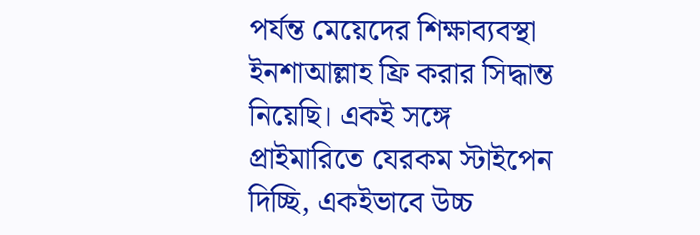পর্যন্ত মেয়েদের শিক্ষাব্যবস্থা ইনশাআল্লাহ ফ্রি করার সিদ্ধান্ত নিয়েছি। একই সঙ্গে প্রাইমারিতে যেরকম স্টাইপেন দিচ্ছি, একইভাবে উচ্চ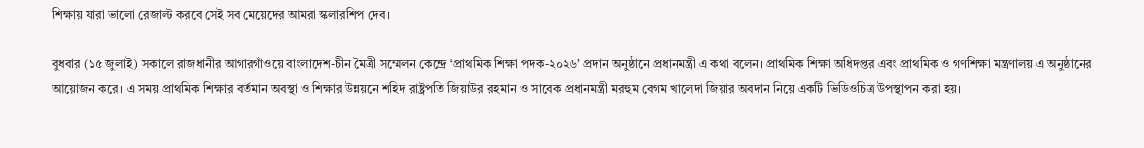শিক্ষায় যারা ভালো রেজাল্ট করবে সেই সব মেয়েদের আমরা স্কলারশিপ দেব।

বুধবার (১৫ জুলাই) সকালে রাজধানীর আগারগাঁওয়ে বাংলাদেশ-চীন মৈত্রী সম্মেলন কেন্দ্রে ‘প্রাথমিক শিক্ষা পদক-২০২৬’ প্রদান অনুষ্ঠানে প্রধানমন্ত্রী এ কথা বলেন। প্রাথমিক শিক্ষা অধিদপ্তর এবং প্রাথমিক ও গণশিক্ষা মন্ত্রণালয় এ অনুষ্ঠানের আয়োজন করে। এ সময় প্রাথমিক শিক্ষার বর্তমান অবস্থা ও শিক্ষার উন্নয়নে শহিদ রাষ্ট্রপতি জিয়াউর রহমান ও সাবেক প্রধানমন্ত্রী মরহুম বেগম খালেদা জিয়ার অবদান নিয়ে একটি ভিডিওচিত্র উপস্থাপন করা হয়।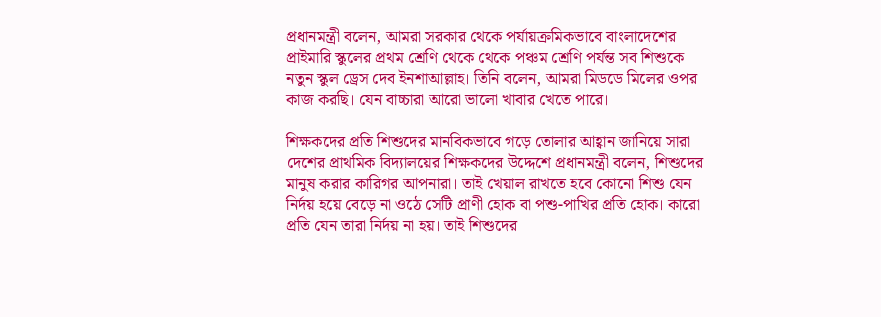প্রধানমন্ত্রী বলেন, আমরা সরকার থেকে পর্যায়ক্রমিকভাবে বাংলাদেশের প্রাইমারি স্কুলের প্রথম শ্রেণি থেকে থেকে পঞ্চম শ্রেণি পর্যন্ত সব শিশুকে নতুন স্কুল ড্রেস দেব ইনশাআল্লাহ। তিনি বলেন, আমরা মিডডে মিলের ওপর কাজ করছি। যেন বাচ্চারা আরো ভালো খাবার খেতে পারে।

শিক্ষকদের প্রতি শিশুদের মানবিকভাবে গড়ে তোলার আহ্বান জানিয়ে সারা দেশের প্রাথমিক বিদ্যালয়ের শিক্ষকদের উদ্দেশে প্রধানমন্ত্রী বলেন, শিশুদের মানুষ করার কারিগর আপনারা। তাই খেয়াল রাখতে হবে কোনো শিশু যেন নির্দয় হয়ে বেড়ে না ওঠে সেটি প্রাণী হোক বা পশু-পাখির প্রতি হোক। কারো প্রতি যেন তারা নির্দয় না হয়। তাই শিশুদের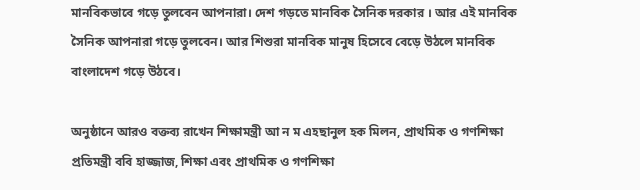মানবিকভাবে গড়ে তুলবেন আপনারা। দেশ গড়তে মানবিক সৈনিক দরকার । আর এই মানবিক সৈনিক আপনারা গড়ে তুলবেন। আর শিশুরা মানবিক মানুষ হিসেবে বেড়ে উঠলে মানবিক বাংলাদেশ গড়ে উঠবে।

অনুষ্ঠানে আরও বক্তব্য রাখেন শিক্ষামন্ত্রী আ ন ম এহছানুল হক মিলন, প্রাথমিক ও গণশিক্ষা প্রতিমন্ত্রী ববি হাজ্জাজ, শিক্ষা এবং প্রাথমিক ও গণশিক্ষা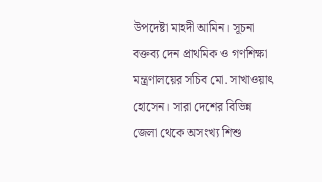উপদেষ্টা মাহদী আমিন। সূচনা বক্তব্য দেন প্রাথমিক ও গণশিক্ষা মন্ত্রণালয়ের সচিব মো. সাখাওয়াৎ হোসেন। সারা দেশের বিভিন্ন জেলা থেকে অসংখ্য শিশু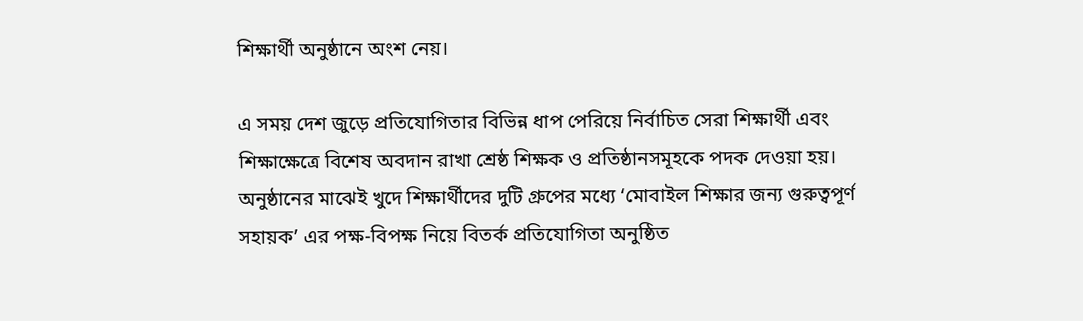শিক্ষার্থী অনুষ্ঠানে অংশ নেয়।

এ সময় দেশ জুড়ে প্রতিযোগিতার বিভিন্ন ধাপ পেরিয়ে নির্বাচিত সেরা শিক্ষার্থী এবং শিক্ষাক্ষেত্রে বিশেষ অবদান রাখা শ্রেষ্ঠ শিক্ষক ও প্রতিষ্ঠানসমূহকে পদক দেওয়া হয়। অনুষ্ঠানের মাঝেই খুদে শিক্ষার্থীদের দুটি গ্রুপের মধ্যে ‘মোবাইল শিক্ষার জন্য গুরুত্বপূর্ণ সহায়ক’ এর পক্ষ-বিপক্ষ নিয়ে বিতর্ক প্রতিযোগিতা অনুষ্ঠিত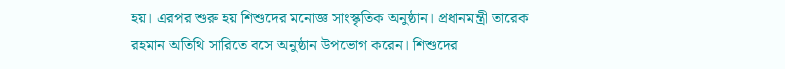হয়। এরপর শুরু হয় শিশুদের মনোজ্ঞ সাংস্কৃতিক অনুষ্ঠান। প্রধানমন্ত্রী তারেক রহমান অতিথি সারিতে বসে অনুষ্ঠান উপভোগ করেন। শিশুদের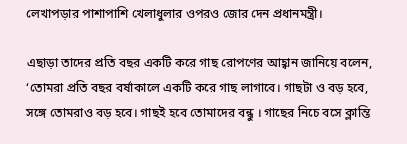লেখাপড়ার পাশাপাশি খেলাধুলার ওপরও জোর দেন প্রধানমন্ত্রী।

এছাড়া তাদের প্রতি বছর একটি করে গাছ রোপণের আহ্বান জানিয়ে বলেন, ‘তোমরা প্রতি বছর বর্ষাকালে একটি করে গাছ লাগাবে। গাছটা ও বড় হবে, সঙ্গে তোমরাও বড় হবে। গাছই হবে তোমাদের বন্ধু । গাছের নিচে বসে ক্লান্তি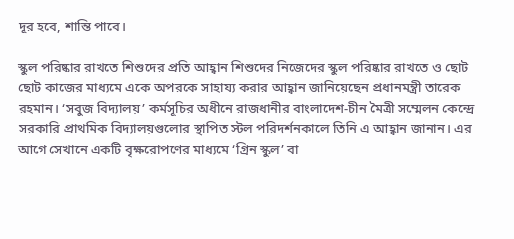দূর হবে, শান্তি পাবে।

স্কুল পরিষ্কার রাখতে শিশুদের প্রতি আহ্বান শিশুদের নিজেদের স্কুল পরিষ্কার রাখতে ও ছোট ছোট কাজের মাধ্যমে একে অপরকে সাহায্য করার আহ্বান জানিয়েছেন প্রধানমন্ত্রী তারেক রহমান। ‘সবুজ বিদ্যালয়’ কর্মসূচির অধীনে রাজধানীর বাংলাদেশ-চীন মৈত্রী সম্মেলন কেন্দ্ৰে সরকারি প্রাথমিক বিদ্যালয়গুলোর স্থাপিত স্টল পরিদর্শনকালে তিনি এ আহ্বান জানান। এর আগে সেখানে একটি বৃক্ষরোপণের মাধ্যমে ‘গ্রিন স্কুল’ বা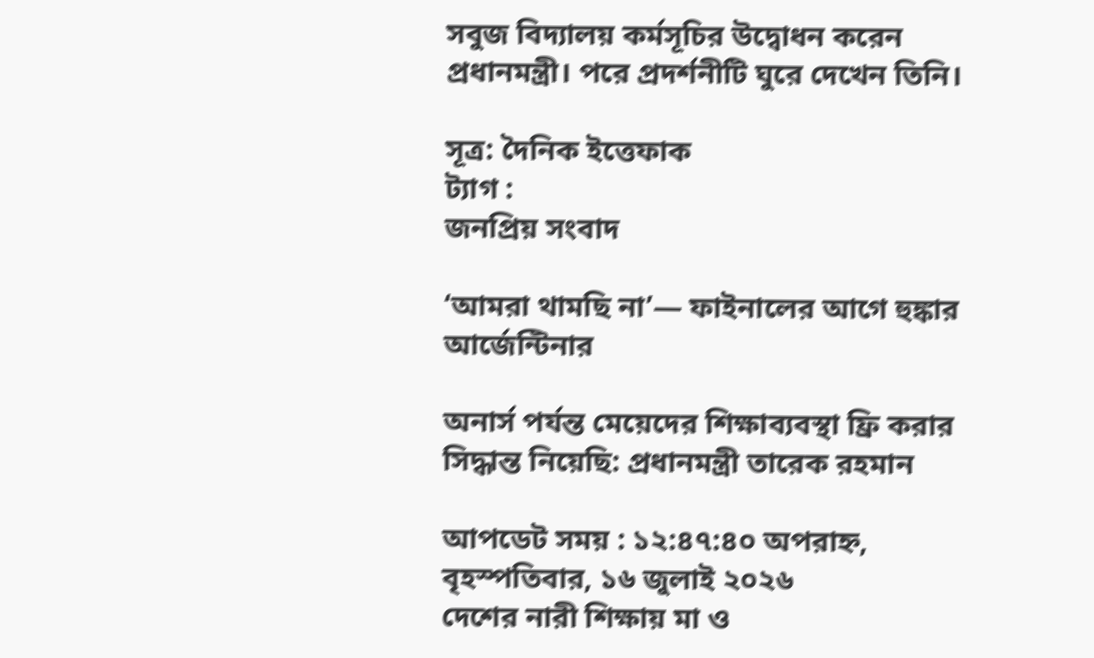সবুজ বিদ্যালয় কর্মসূচির উদ্বোধন করেন প্রধানমন্ত্রী। পরে প্রদর্শনীটি ঘুরে দেখেন তিনি।

সূত্র: দৈনিক ইত্তেফাক
ট্যাগ :
জনপ্রিয় সংবাদ

‘আমরা থামছি না’— ফাইনালের আগে হুঙ্কার আর্জেন্টিনার

অনার্স পর্যন্ত মেয়েদের শিক্ষাব্যবস্থা ফ্রি করার সিদ্ধান্ত নিয়েছি: প্রধানমন্ত্রী তারেক রহমান

আপডেট সময় : ১২:৪৭:৪০ অপরাহ্ন, বৃহস্পতিবার, ১৬ জুলাই ২০২৬
দেশের নারী শিক্ষায় মা ও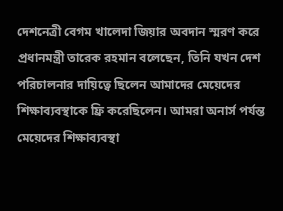দেশনেত্রী বেগম খালেদা জিয়ার অবদান স্মরণ করে প্রধানমন্ত্রী তারেক রহমান বলেছেন, তিনি যখন দেশ পরিচালনার দায়িত্বে ছিলেন আমাদের মেয়েদের শিক্ষাব্যবস্থাকে ফ্রি করেছিলেন। আমরা অনার্স পর্যন্ত মেয়েদের শিক্ষাব্যবস্থা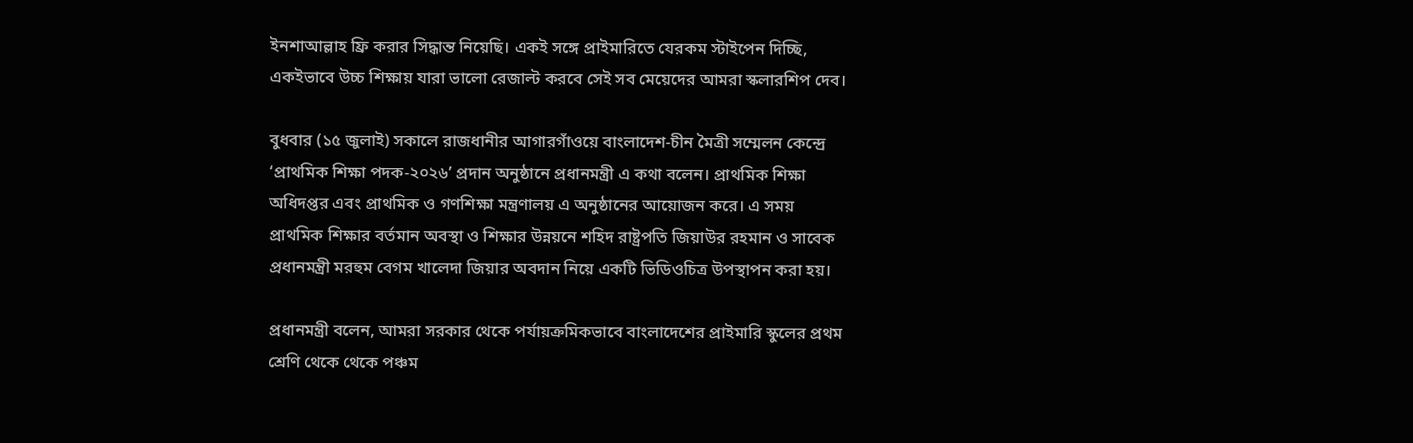ইনশাআল্লাহ ফ্রি করার সিদ্ধান্ত নিয়েছি। একই সঙ্গে প্রাইমারিতে যেরকম স্টাইপেন দিচ্ছি, একইভাবে উচ্চ শিক্ষায় যারা ভালো রেজাল্ট করবে সেই সব মেয়েদের আমরা স্কলারশিপ দেব।

বুধবার (১৫ জুলাই) সকালে রাজধানীর আগারগাঁওয়ে বাংলাদেশ-চীন মৈত্রী সম্মেলন কেন্দ্রে ‘প্রাথমিক শিক্ষা পদক-২০২৬’ প্রদান অনুষ্ঠানে প্রধানমন্ত্রী এ কথা বলেন। প্রাথমিক শিক্ষা অধিদপ্তর এবং প্রাথমিক ও গণশিক্ষা মন্ত্রণালয় এ অনুষ্ঠানের আয়োজন করে। এ সময় প্রাথমিক শিক্ষার বর্তমান অবস্থা ও শিক্ষার উন্নয়নে শহিদ রাষ্ট্রপতি জিয়াউর রহমান ও সাবেক প্রধানমন্ত্রী মরহুম বেগম খালেদা জিয়ার অবদান নিয়ে একটি ভিডিওচিত্র উপস্থাপন করা হয়।

প্রধানমন্ত্রী বলেন, আমরা সরকার থেকে পর্যায়ক্রমিকভাবে বাংলাদেশের প্রাইমারি স্কুলের প্রথম শ্রেণি থেকে থেকে পঞ্চম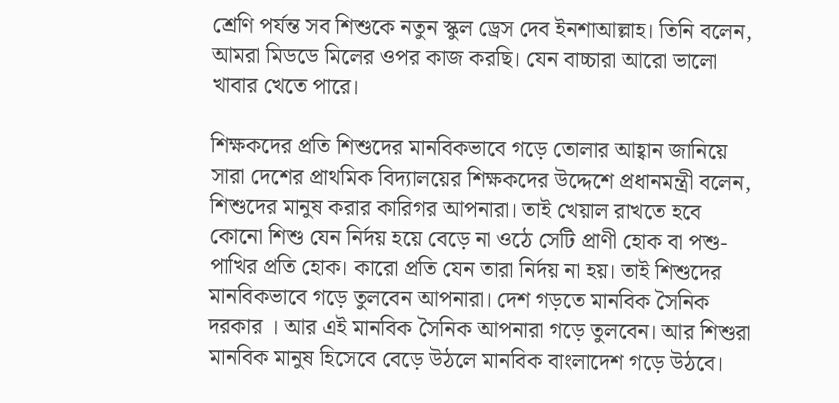শ্রেণি পর্যন্ত সব শিশুকে নতুন স্কুল ড্রেস দেব ইনশাআল্লাহ। তিনি বলেন, আমরা মিডডে মিলের ওপর কাজ করছি। যেন বাচ্চারা আরো ভালো খাবার খেতে পারে।

শিক্ষকদের প্রতি শিশুদের মানবিকভাবে গড়ে তোলার আহ্বান জানিয়ে সারা দেশের প্রাথমিক বিদ্যালয়ের শিক্ষকদের উদ্দেশে প্রধানমন্ত্রী বলেন, শিশুদের মানুষ করার কারিগর আপনারা। তাই খেয়াল রাখতে হবে কোনো শিশু যেন নির্দয় হয়ে বেড়ে না ওঠে সেটি প্রাণী হোক বা পশু-পাখির প্রতি হোক। কারো প্রতি যেন তারা নির্দয় না হয়। তাই শিশুদের মানবিকভাবে গড়ে তুলবেন আপনারা। দেশ গড়তে মানবিক সৈনিক দরকার । আর এই মানবিক সৈনিক আপনারা গড়ে তুলবেন। আর শিশুরা মানবিক মানুষ হিসেবে বেড়ে উঠলে মানবিক বাংলাদেশ গড়ে উঠবে।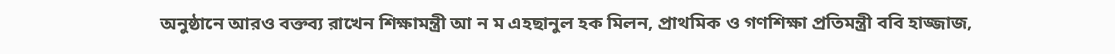অনুষ্ঠানে আরও বক্তব্য রাখেন শিক্ষামন্ত্রী আ ন ম এহছানুল হক মিলন, প্রাথমিক ও গণশিক্ষা প্রতিমন্ত্রী ববি হাজ্জাজ,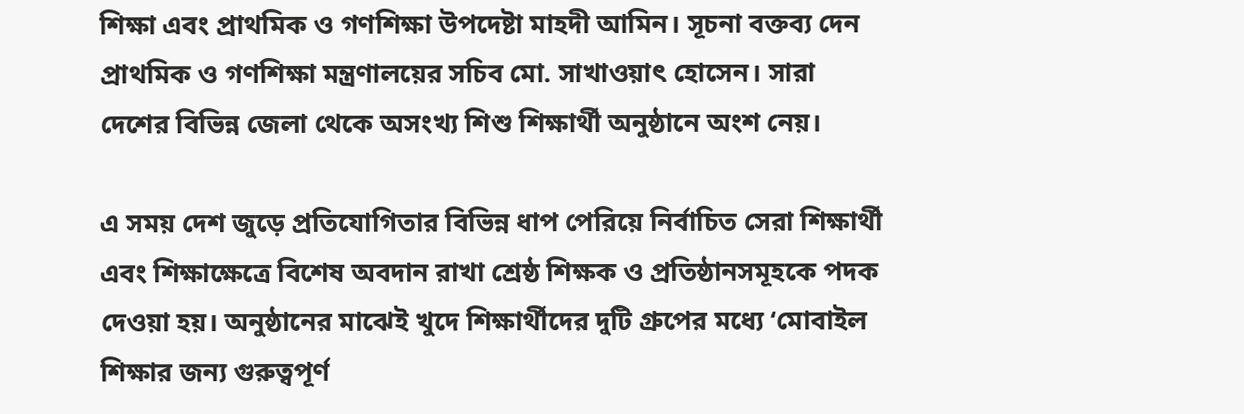শিক্ষা এবং প্রাথমিক ও গণশিক্ষা উপদেষ্টা মাহদী আমিন। সূচনা বক্তব্য দেন প্রাথমিক ও গণশিক্ষা মন্ত্রণালয়ের সচিব মো. সাখাওয়াৎ হোসেন। সারা দেশের বিভিন্ন জেলা থেকে অসংখ্য শিশু শিক্ষার্থী অনুষ্ঠানে অংশ নেয়।

এ সময় দেশ জুড়ে প্রতিযোগিতার বিভিন্ন ধাপ পেরিয়ে নির্বাচিত সেরা শিক্ষার্থী এবং শিক্ষাক্ষেত্রে বিশেষ অবদান রাখা শ্রেষ্ঠ শিক্ষক ও প্রতিষ্ঠানসমূহকে পদক দেওয়া হয়। অনুষ্ঠানের মাঝেই খুদে শিক্ষার্থীদের দুটি গ্রুপের মধ্যে ‘মোবাইল শিক্ষার জন্য গুরুত্বপূর্ণ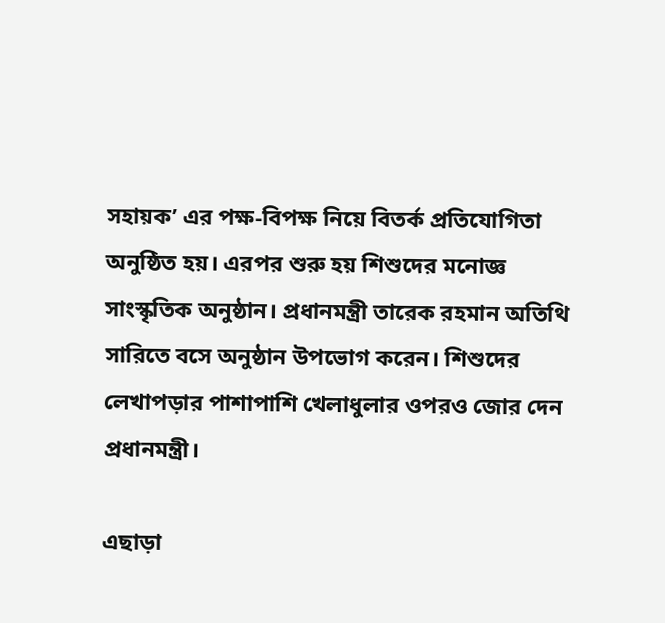সহায়ক’ এর পক্ষ-বিপক্ষ নিয়ে বিতর্ক প্রতিযোগিতা অনুষ্ঠিত হয়। এরপর শুরু হয় শিশুদের মনোজ্ঞ সাংস্কৃতিক অনুষ্ঠান। প্রধানমন্ত্রী তারেক রহমান অতিথি সারিতে বসে অনুষ্ঠান উপভোগ করেন। শিশুদের লেখাপড়ার পাশাপাশি খেলাধুলার ওপরও জোর দেন প্রধানমন্ত্রী।

এছাড়া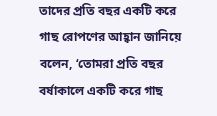তাদের প্রতি বছর একটি করে গাছ রোপণের আহ্বান জানিয়ে বলেন, ‘তোমরা প্রতি বছর বর্ষাকালে একটি করে গাছ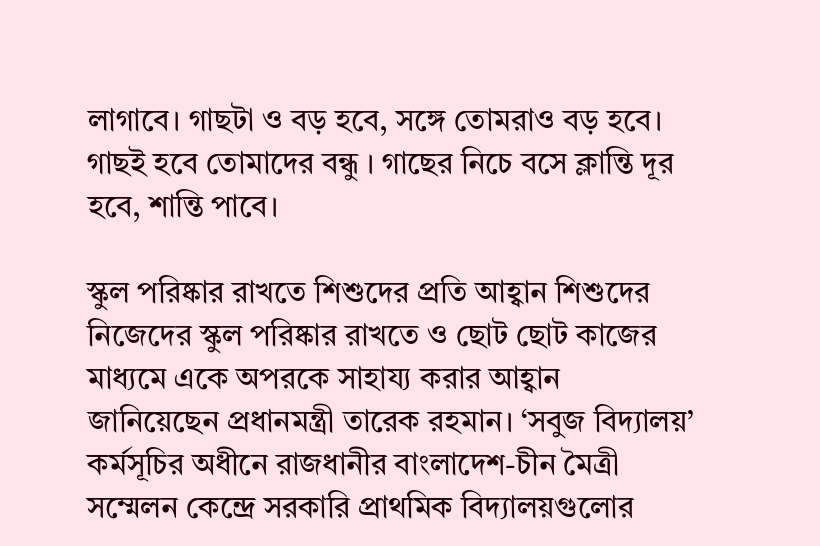লাগাবে। গাছটা ও বড় হবে, সঙ্গে তোমরাও বড় হবে। গাছই হবে তোমাদের বন্ধু । গাছের নিচে বসে ক্লান্তি দূর হবে, শান্তি পাবে।

স্কুল পরিষ্কার রাখতে শিশুদের প্রতি আহ্বান শিশুদের নিজেদের স্কুল পরিষ্কার রাখতে ও ছোট ছোট কাজের মাধ্যমে একে অপরকে সাহায্য করার আহ্বান জানিয়েছেন প্রধানমন্ত্রী তারেক রহমান। ‘সবুজ বিদ্যালয়’ কর্মসূচির অধীনে রাজধানীর বাংলাদেশ-চীন মৈত্রী সম্মেলন কেন্দ্ৰে সরকারি প্রাথমিক বিদ্যালয়গুলোর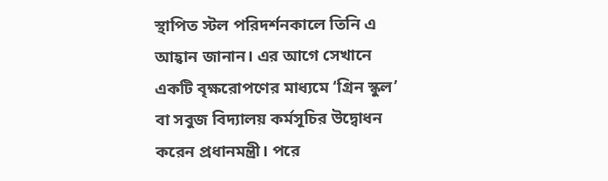স্থাপিত স্টল পরিদর্শনকালে তিনি এ আহ্বান জানান। এর আগে সেখানে একটি বৃক্ষরোপণের মাধ্যমে ‘গ্রিন স্কুল’ বা সবুজ বিদ্যালয় কর্মসূচির উদ্বোধন করেন প্রধানমন্ত্রী। পরে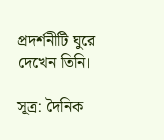প্রদর্শনীটি ঘুরে দেখেন তিনি।

সূত্র: দৈনিক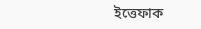ইত্তেফাক